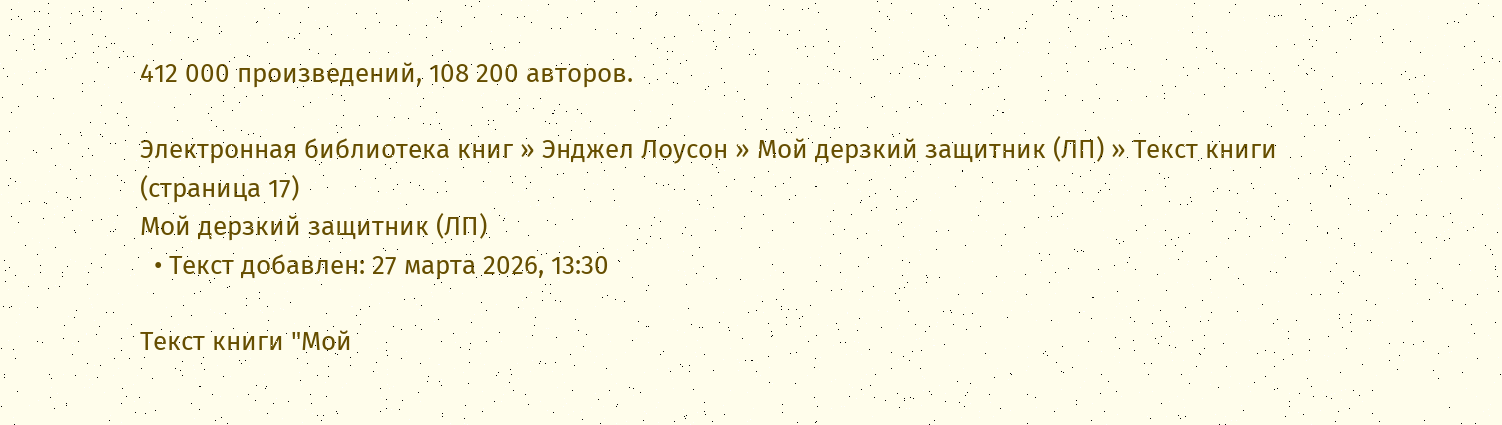412 000 произведений, 108 200 авторов.

Электронная библиотека книг » Энджел Лоусон » Мой дерзкий защитник (ЛП) » Текст книги (страница 17)
Мой дерзкий защитник (ЛП)
  • Текст добавлен: 27 марта 2026, 13:30

Текст книги "Мой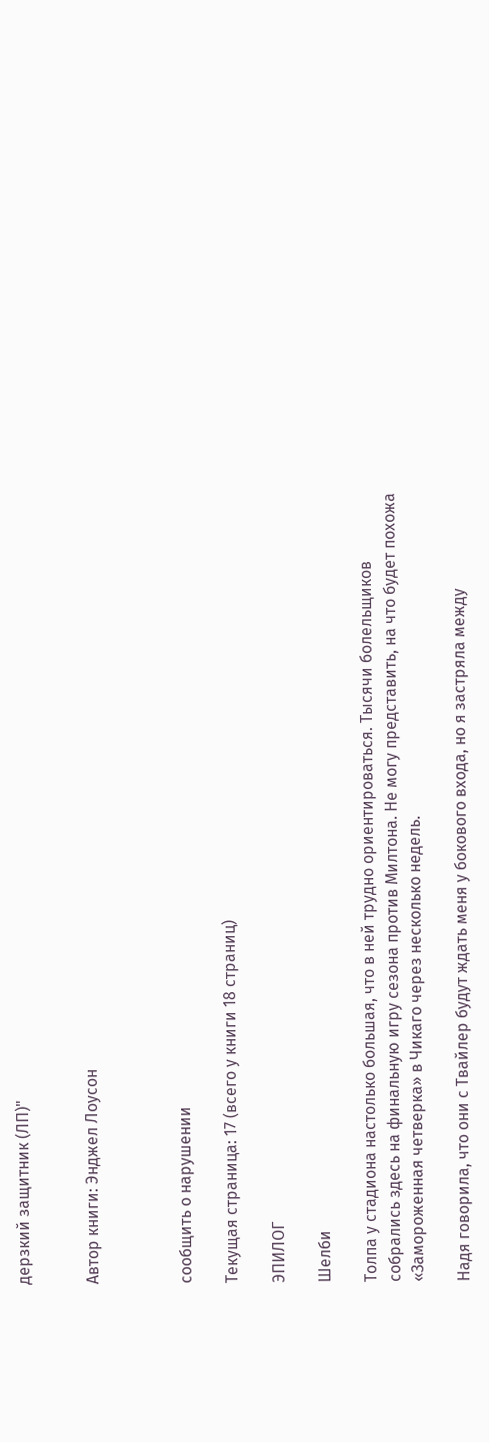дерзкий защитник (ЛП)"


Автор книги: Энджел Лоусон



сообщить о нарушении

Текущая страница: 17 (всего у книги 18 страниц)

ЭПИЛОГ

Шелби

Толпа у стадиона настолько большая, что в ней трудно ориентироваться. Тысячи болельщиков собрались здесь на финальную игру сезона против Милтона. Не могу представить, на что будет похожа «Замороженная четверка» в Чикаго через несколько недель.

Надя говорила, что они с Твайлер будут ждать меня у бокового входа, но я застряла между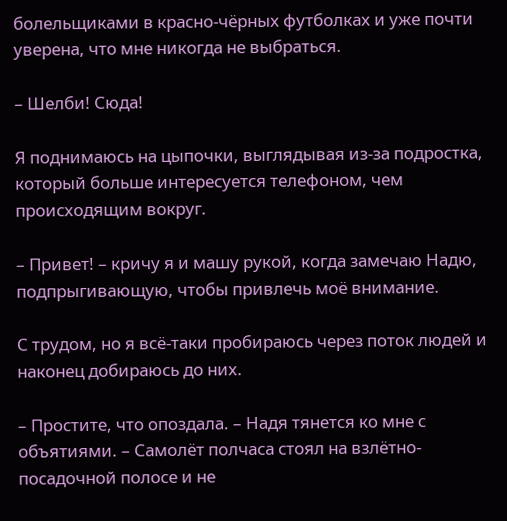болельщиками в красно-чёрных футболках и уже почти уверена, что мне никогда не выбраться.

– Шелби! Сюда!

Я поднимаюсь на цыпочки, выглядывая из-за подростка, который больше интересуется телефоном, чем происходящим вокруг.

– Привет! – кричу я и машу рукой, когда замечаю Надю, подпрыгивающую, чтобы привлечь моё внимание.

С трудом, но я всё-таки пробираюсь через поток людей и наконец добираюсь до них.

– Простите, что опоздала. – Надя тянется ко мне с объятиями. – Самолёт полчаса стоял на взлётно-посадочной полосе и не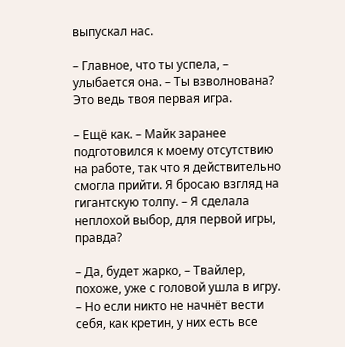выпускал нас.

– Главное, что ты успела, – улыбается она. – Ты взволнована? Это ведь твоя первая игра.

– Ещё как. – Майк заранее подготовился к моему отсутствию на работе, так что я действительно смогла прийти. Я бросаю взгляд на гигантскую толпу. – Я сделала неплохой выбор, для первой игры, правда?

– Да, будет жарко, – Твайлер, похоже, уже с головой ушла в игру. – Но если никто не начнёт вести себя, как кретин, у них есть все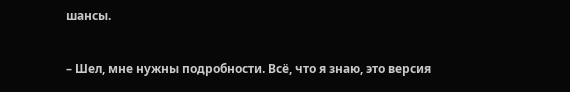шансы.

– Шел, мне нужны подробности. Всё, что я знаю, это версия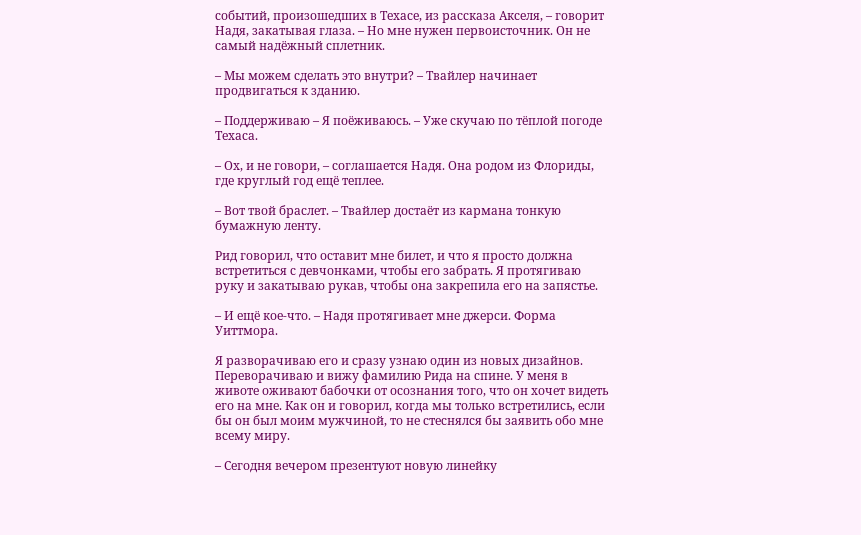событий, произошедших в Техасе, из рассказа Акселя, – говорит Надя, закатывая глаза. – Но мне нужен первоисточник. Он не самый надёжный сплетник.

– Мы можем сделать это внутри? – Твайлер начинает продвигаться к зданию.

– Поддерживаю – Я поёживаюсь. – Уже скучаю по тёплой погоде Техаса.

– Ох, и не говори, – соглашается Надя. Она родом из Флориды, где круглый год ещё теплее.

– Вот твой браслет. – Твайлер достаёт из кармана тонкую бумажную ленту.

Рид говорил, что оставит мне билет, и что я просто должна встретиться с девчонками, чтобы его забрать. Я протягиваю руку и закатываю рукав, чтобы она закрепила его на запястье.

– И ещё кое-что. – Надя протягивает мне джерси. Форма Уиттмора.

Я разворачиваю его и сразу узнаю один из новых дизайнов. Переворачиваю и вижу фамилию Рида на спине. У меня в животе оживают бабочки от осознания того, что он хочет видеть его на мне. Как он и говорил, когда мы только встретились, если бы он был моим мужчиной, то не стеснялся бы заявить обо мне всему миру.

– Сегодня вечером презентуют новую линейку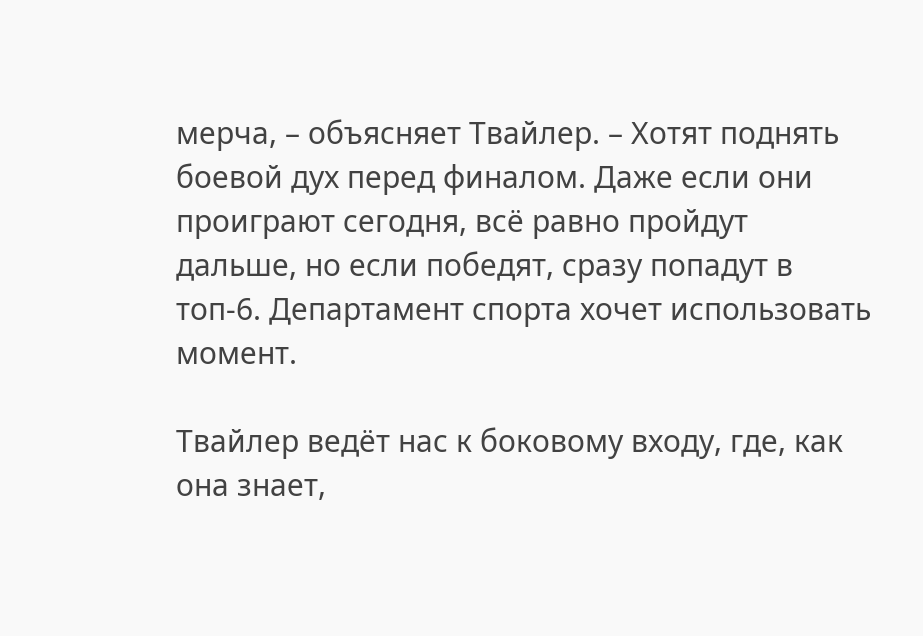мерча, – объясняет Твайлер. – Хотят поднять боевой дух перед финалом. Даже если они проиграют сегодня, всё равно пройдут дальше, но если победят, сразу попадут в топ-6. Департамент спорта хочет использовать момент.

Твайлер ведёт нас к боковому входу, где, как она знает,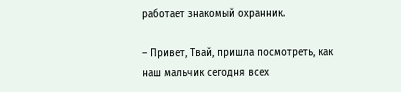работает знакомый охранник.

– Привет, Твай, пришла посмотреть, как наш мальчик сегодня всех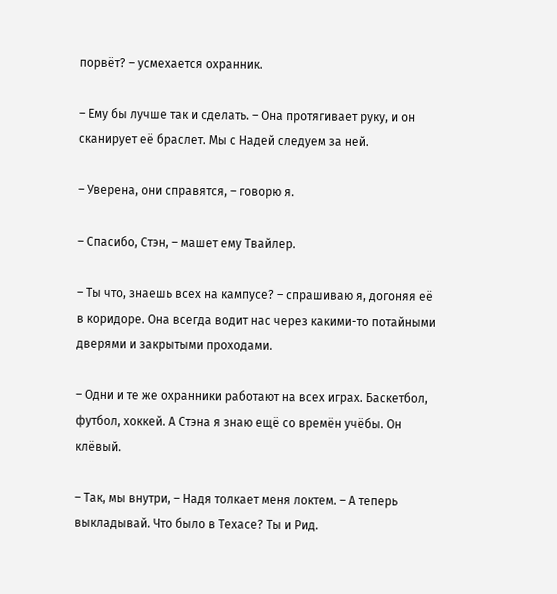порвёт? – усмехается охранник.

– Ему бы лучше так и сделать. – Она протягивает руку, и он сканирует её браслет. Мы с Надей следуем за ней.

– Уверена, они справятся, – говорю я.

– Спасибо, Стэн, – машет ему Твайлер.

– Ты что, знаешь всех на кампусе? – спрашиваю я, догоняя её в коридоре. Она всегда водит нас через какими-то потайными дверями и закрытыми проходами.

– Одни и те же охранники работают на всех играх. Баскетбол, футбол, хоккей. А Стэна я знаю ещё со времён учёбы. Он клёвый.

– Так, мы внутри, – Надя толкает меня локтем. – А теперь выкладывай. Что было в Техасе? Ты и Рид.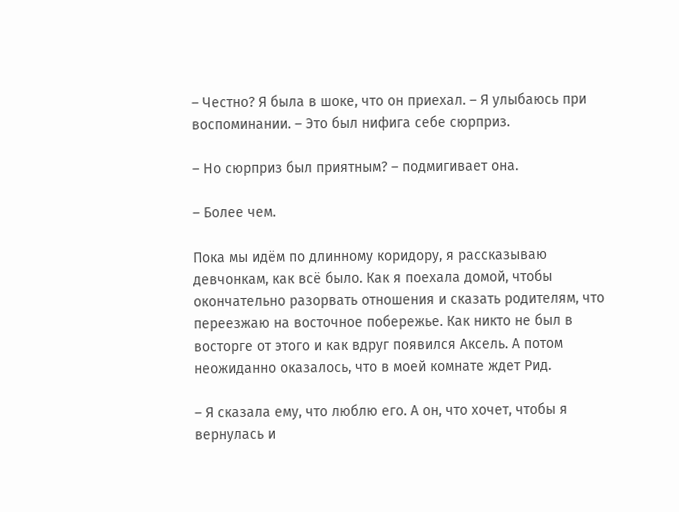– Честно? Я была в шоке, что он приехал. – Я улыбаюсь при воспоминании. – Это был нифига себе сюрприз.

– Но сюрприз был приятным? – подмигивает она.

– Более чем.

Пока мы идём по длинному коридору, я рассказываю девчонкам, как всё было. Как я поехала домой, чтобы окончательно разорвать отношения и сказать родителям, что переезжаю на восточное побережье. Как никто не был в восторге от этого и как вдруг появился Аксель. А потом неожиданно оказалось, что в моей комнате ждет Рид.

– Я сказала ему, что люблю его. А он, что хочет, чтобы я вернулась и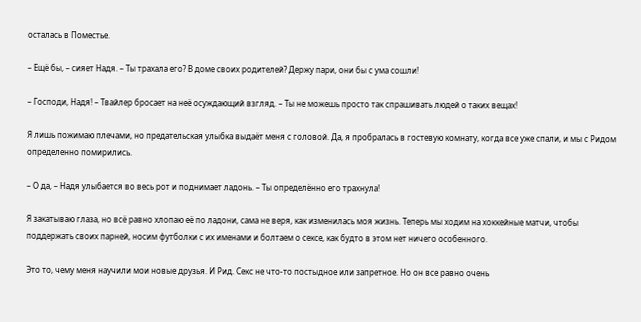осталась в Поместье.

– Ещё бы, – сияет Надя. – Ты трахала его? В доме своих родителей? Держу пари, они бы с ума сошли!

– Господи, Надя! – Твайлер бросает на неё осуждающий взгляд. – Ты не можешь просто так спрашивать людей о таких вещах!

Я лишь пожимаю плечами, но предательская улыбка выдаёт меня с головой. Да, я пробралась в гостевую комнату, когда все уже спали, и мы с Ридом определенно помирились.

– О да, – Надя улыбается во весь рот и поднимает ладонь. – Ты определённо его трахнула!

Я закатываю глаза, но всё равно хлопаю её по ладони, сама не веря, как изменилась моя жизнь. Теперь мы ходим на хоккейные матчи, чтобы поддержать своих парней, носим футболки с их именами и болтаем о сексе, как будто в этом нет ничего особенного.

Это то, чему меня научили мои новые друзья. И Рид. Секс не что-то постыдное или запретное. Но он все равно очень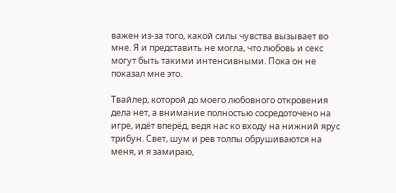важен из-за того, какой силы чувства вызывает во мне. Я и представить не могла, что любовь и секс могут быть такими интенсивными. Пока он не показал мне это.

Твайлер, которой до моего любовного откровения дела нет, а внимание полностью сосредоточено на игре, идёт вперёд, ведя нас ко входу на нижний ярус трибун. Свет, шум и рев толпы обрушиваются на меня, и я замираю,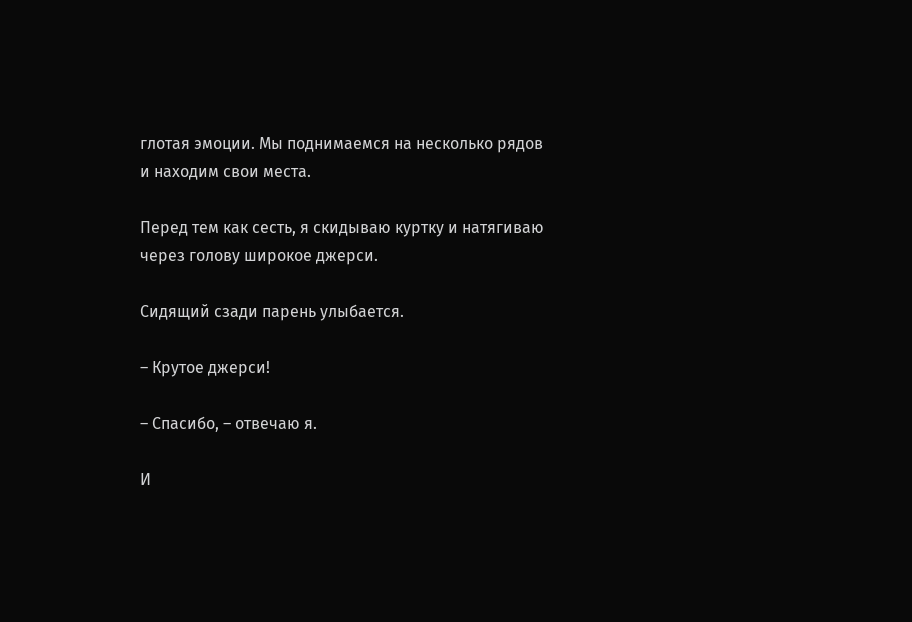глотая эмоции. Мы поднимаемся на несколько рядов и находим свои места.

Перед тем как сесть, я скидываю куртку и натягиваю через голову широкое джерси.

Сидящий сзади парень улыбается.

– Крутое джерси!

– Спасибо, – отвечаю я.

И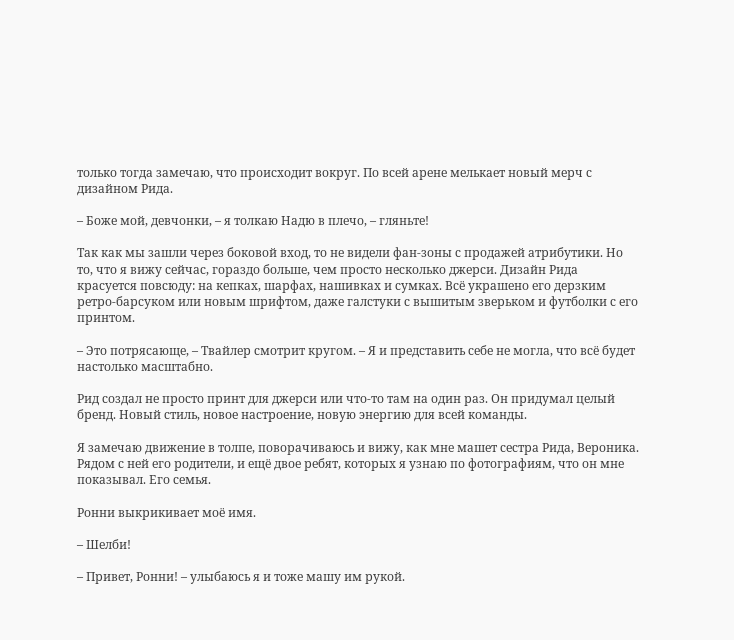только тогда замечаю, что происходит вокруг. По всей арене мелькает новый мерч с дизайном Рида.

– Боже мой, девчонки, – я толкаю Надю в плечо, – гляньте!

Так как мы зашли через боковой вход, то не видели фан-зоны с продажей атрибутики. Но то, что я вижу сейчас, гораздо больше, чем просто несколько джерси. Дизайн Рида красуется повсюду: на кепках, шарфах, нашивках и сумках. Всё украшено его дерзким ретро-барсуком или новым шрифтом, даже галстуки с вышитым зверьком и футболки с его принтом.

– Это потрясающе, – Твайлер смотрит кругом. – Я и представить себе не могла, что всё будет настолько масштабно.

Рид создал не просто принт для джерси или что-то там на один раз. Он придумал целый бренд. Новый стиль, новое настроение, новую энергию для всей команды.

Я замечаю движение в толпе, поворачиваюсь и вижу, как мне машет сестра Рида, Вероника. Рядом с ней его родители, и ещё двое ребят, которых я узнаю по фотографиям, что он мне показывал. Его семья.

Ронни выкрикивает моё имя.

– Шелби!

– Привет, Ронни! – улыбаюсь я и тоже машу им рукой.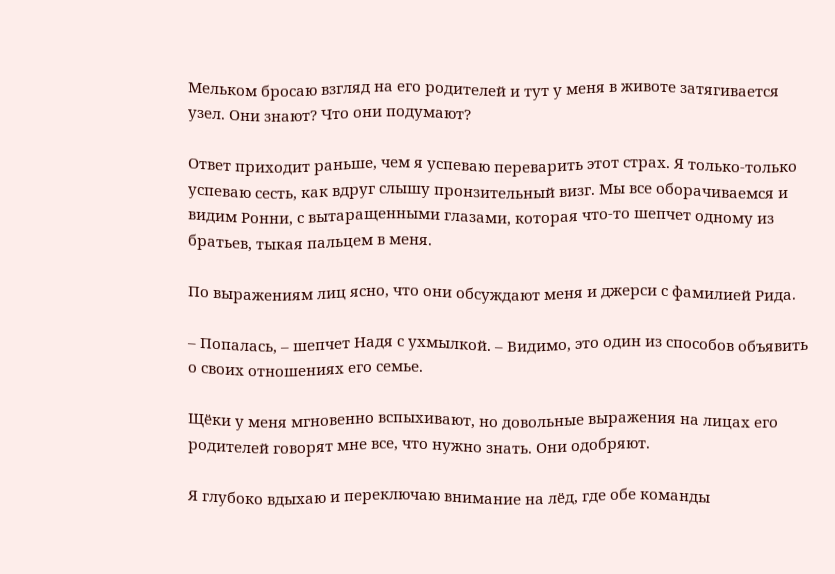Мельком бросаю взгляд на его родителей и тут у меня в животе затягивается узел. Они знают? Что они подумают?

Ответ приходит раньше, чем я успеваю переварить этот страх. Я только-только успеваю сесть, как вдруг слышу пронзительный визг. Мы все оборачиваемся и видим Ронни, с вытаращенными глазами, которая что-то шепчет одному из братьев, тыкая пальцем в меня.

По выражениям лиц ясно, что они обсуждают меня и джерси с фамилией Рида.

– Попалась, – шепчет Надя с ухмылкой. – Видимо, это один из способов объявить о своих отношениях его семье.

Щёки у меня мгновенно вспыхивают, но довольные выражения на лицах его родителей говорят мне все, что нужно знать. Они одобряют.

Я глубоко вдыхаю и переключаю внимание на лёд, где обе команды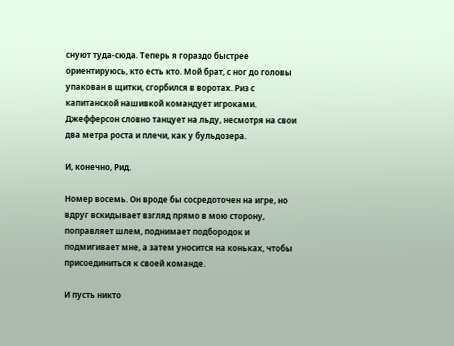снуют туда-сюда. Теперь я гораздо быстрее ориентируюсь, кто есть кто. Мой брат, с ног до головы упакован в щитки, сгорбился в воротах. Риз с капитанской нашивкой командует игроками. Джефферсон словно танцует на льду, несмотря на свои два метра роста и плечи, как у бульдозера.

И, конечно, Рид.

Номер восемь. Он вроде бы сосредоточен на игре, но вдруг вскидывает взгляд прямо в мою сторону, поправляет шлем, поднимает подбородок и подмигивает мне, а затем уносится на коньках, чтобы присоединиться к своей команде.

И пусть никто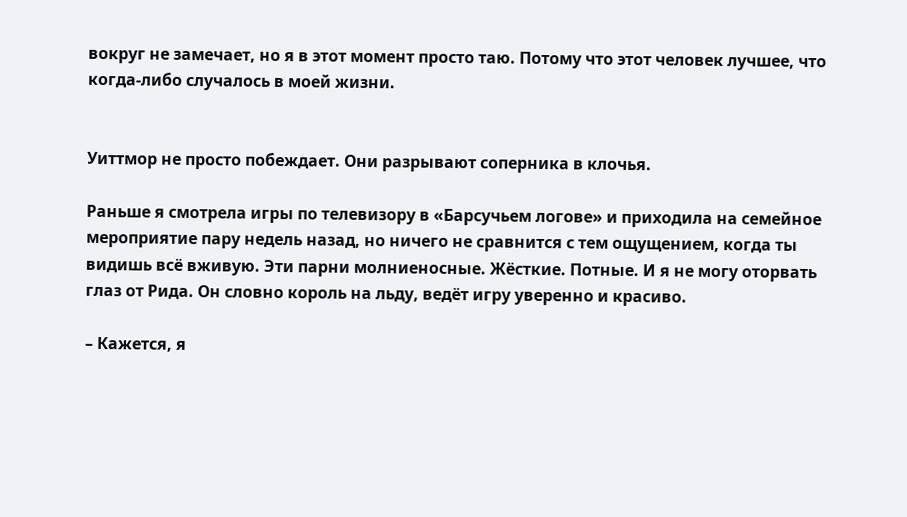вокруг не замечает, но я в этот момент просто таю. Потому что этот человек лучшее, что когда-либо случалось в моей жизни.


Уиттмор не просто побеждает. Они разрывают соперника в клочья.

Раньше я смотрела игры по телевизору в «Барсучьем логове» и приходила на семейное мероприятие пару недель назад, но ничего не сравнится с тем ощущением, когда ты видишь всё вживую. Эти парни молниеносные. Жёсткие. Потные. И я не могу оторвать глаз от Рида. Он словно король на льду, ведёт игру уверенно и красиво.

– Кажется, я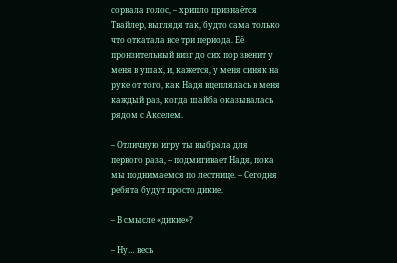сорвала голос, – хрипло признаётся Твайлер, выглядя так, будто сама только что откатала все три периода. Её пронзительный визг до сих пор звенит у меня в ушах, и, кажется, у меня синяк на руке от того, как Надя вцеплялась в меня каждый раз, когда шайба оказывалась рядом с Акселем.

– Отличную игру ты выбрала для первого раза, – подмигивает Надя, пока мы поднимаемся по лестнице. – Сегодня ребята будут просто дикие.

– В смысле «дикие»?

– Ну… весь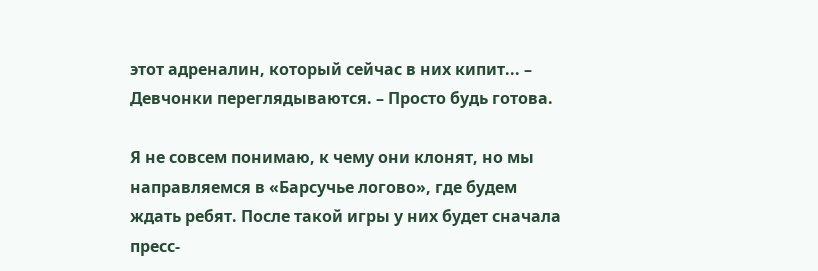этот адреналин, который сейчас в них кипит... – Девчонки переглядываются. – Просто будь готова.

Я не совсем понимаю, к чему они клонят, но мы направляемся в «Барсучье логово», где будем ждать ребят. После такой игры у них будет сначала пресс-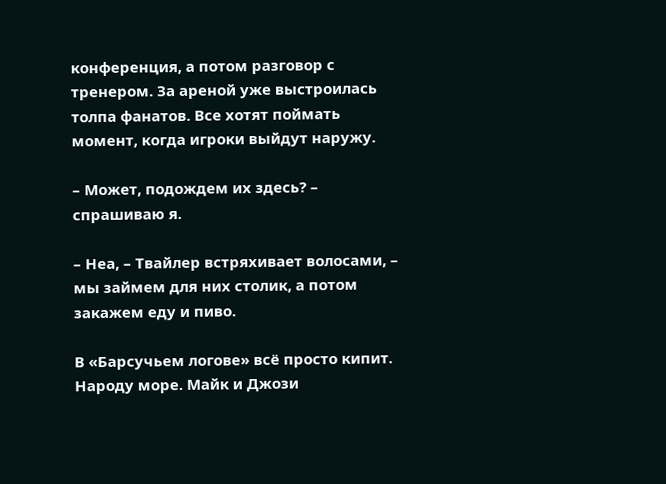конференция, а потом разговор с тренером. За ареной уже выстроилась толпа фанатов. Все хотят поймать момент, когда игроки выйдут наружу.

– Может, подождем их здесь? – спрашиваю я.

– Неа, – Твайлер встряхивает волосами, – мы займем для них столик, а потом закажем еду и пиво.

В «Барсучьем логове» всё просто кипит. Народу море. Майк и Джози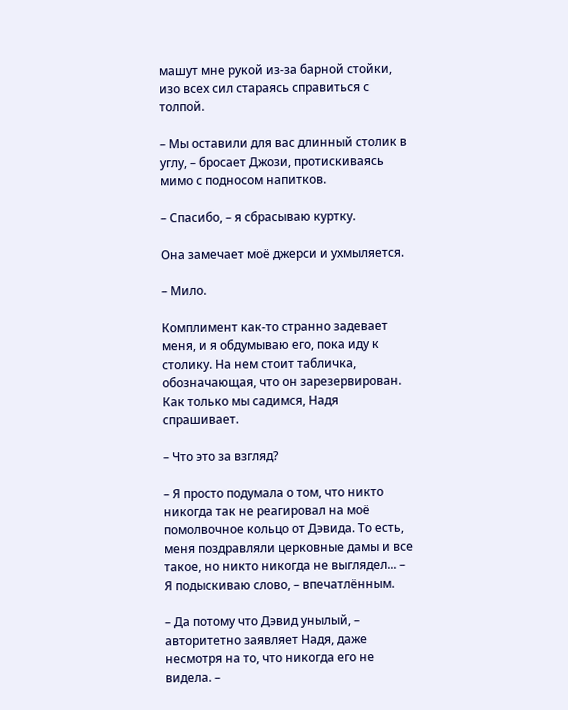машут мне рукой из-за барной стойки, изо всех сил стараясь справиться с толпой.

– Мы оставили для вас длинный столик в углу, – бросает Джози, протискиваясь мимо с подносом напитков.

– Спасибо, – я сбрасываю куртку.

Она замечает моё джерси и ухмыляется.

– Мило.

Комплимент как-то странно задевает меня, и я обдумываю его, пока иду к столику. На нем стоит табличка, обозначающая, что он зарезервирован. Как только мы садимся, Надя спрашивает.

– Что это за взгляд?

– Я просто подумала о том, что никто никогда так не реагировал на моё помолвочное кольцо от Дэвида. То есть, меня поздравляли церковные дамы и все такое, но никто никогда не выглядел... – Я подыскиваю слово, – впечатлённым.

– Да потому что Дэвид унылый, – авторитетно заявляет Надя, даже несмотря на то, что никогда его не видела. –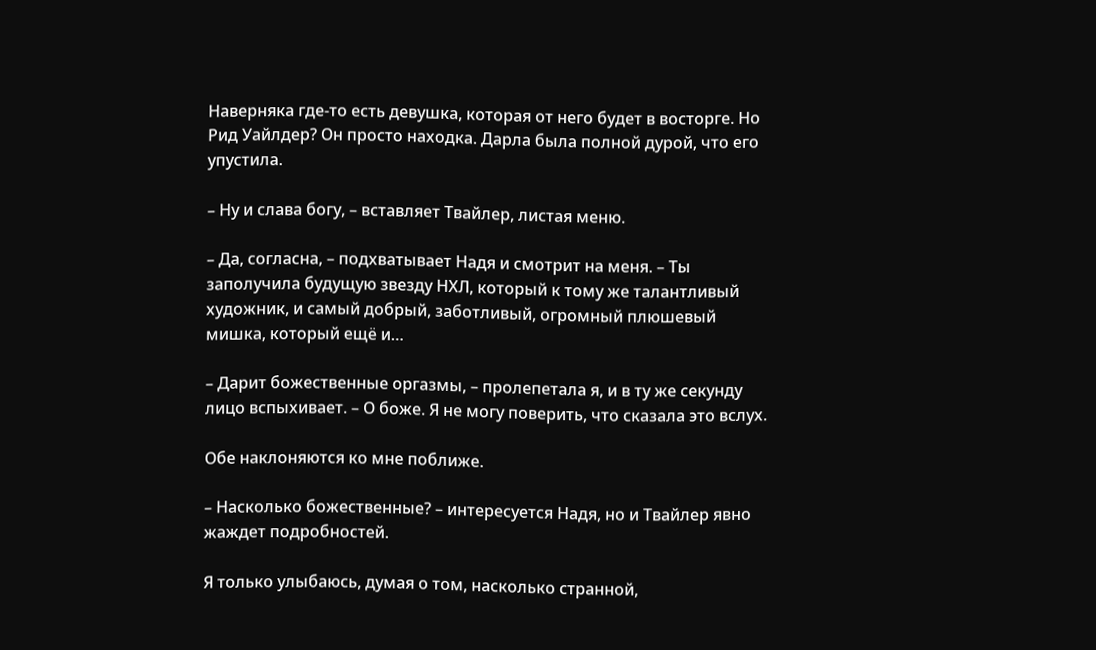Наверняка где-то есть девушка, которая от него будет в восторге. Но Рид Уайлдер? Он просто находка. Дарла была полной дурой, что его упустила.

– Ну и слава богу, – вставляет Твайлер, листая меню.

– Да, согласна, – подхватывает Надя и смотрит на меня. – Ты заполучила будущую звезду НХЛ, который к тому же талантливый художник, и самый добрый, заботливый, огромный плюшевый мишка, который ещё и…

– Дарит божественные оргазмы, – пролепетала я, и в ту же секунду лицо вспыхивает. – О боже. Я не могу поверить, что сказала это вслух.

Обе наклоняются ко мне поближе.

– Насколько божественные? – интересуется Надя, но и Твайлер явно жаждет подробностей.

Я только улыбаюсь, думая о том, насколько странной,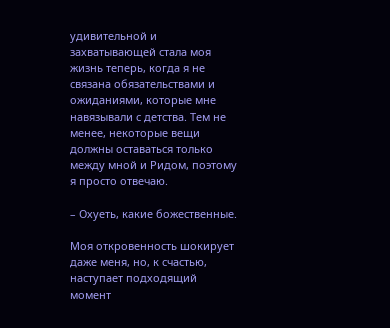удивительной и захватывающей стала моя жизнь теперь, когда я не связана обязательствами и ожиданиями, которые мне навязывали с детства. Тем не менее, некоторые вещи должны оставаться только между мной и Ридом, поэтому я просто отвечаю.

– Охуеть, какие божественные.

Моя откровенность шокирует даже меня, но, к счастью, наступает подходящий момент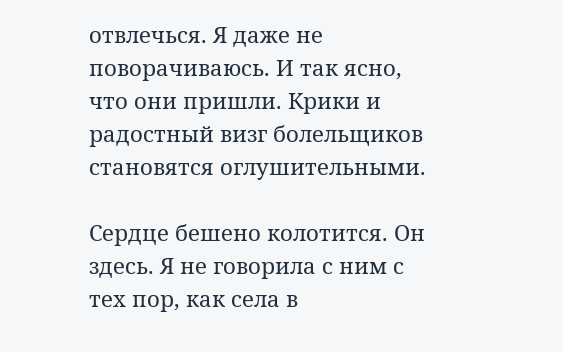отвлечься. Я даже не поворачиваюсь. И так ясно, что они пришли. Крики и радостный визг болельщиков становятся оглушительными.

Сердце бешено колотится. Он здесь. Я не говорила с ним с тех пор, как села в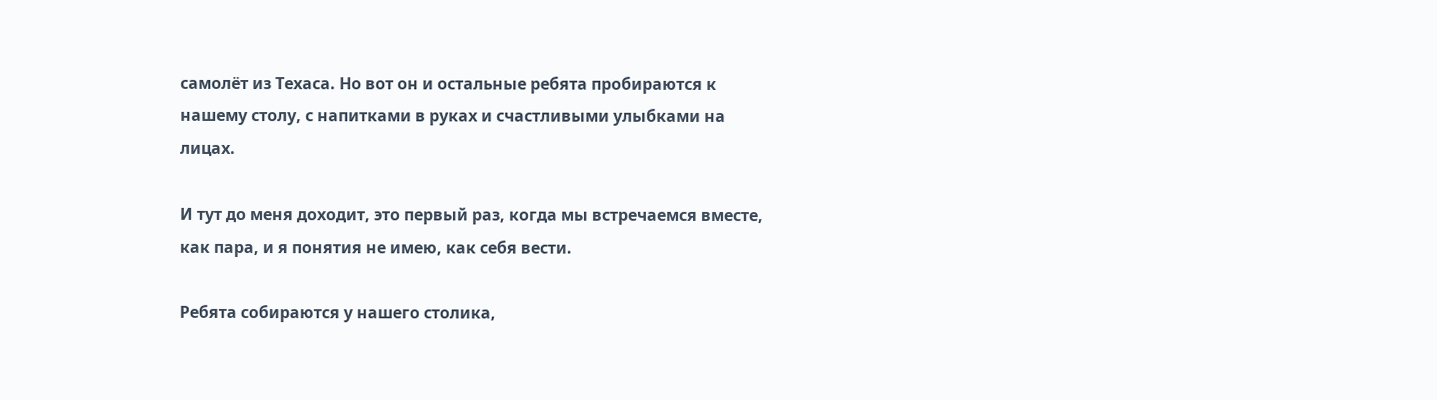самолёт из Техаса. Но вот он и остальные ребята пробираются к нашему столу, с напитками в руках и счастливыми улыбками на лицах.

И тут до меня доходит, это первый раз, когда мы встречаемся вместе, как пара, и я понятия не имею, как себя вести.

Ребята собираются у нашего столика,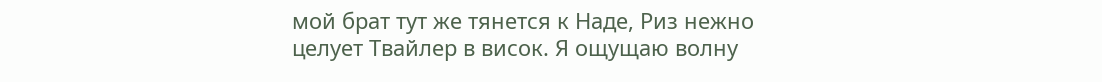мой брат тут же тянется к Наде, Риз нежно целует Твайлер в висок. Я ощущаю волну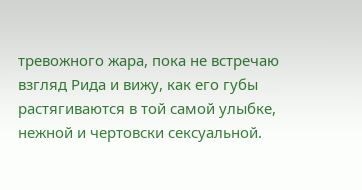тревожного жара, пока не встречаю взгляд Рида и вижу, как его губы растягиваются в той самой улыбке, нежной и чертовски сексуальной.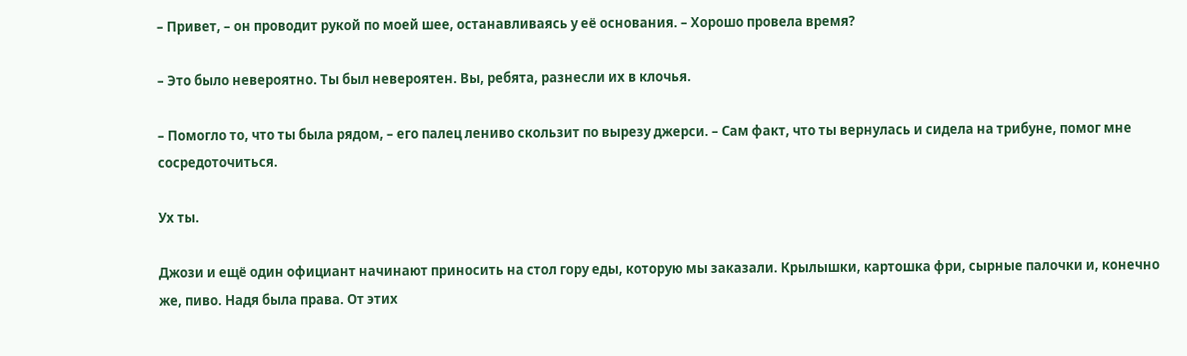– Привет, – он проводит рукой по моей шее, останавливаясь у её основания. – Хорошо провела время?

– Это было невероятно. Ты был невероятен. Вы, ребята, разнесли их в клочья.

– Помогло то, что ты была рядом, – его палец лениво скользит по вырезу джерси. – Сам факт, что ты вернулась и сидела на трибуне, помог мне сосредоточиться.

Ух ты.

Джози и ещё один официант начинают приносить на стол гору еды, которую мы заказали. Крылышки, картошка фри, сырные палочки и, конечно же, пиво. Надя была права. От этих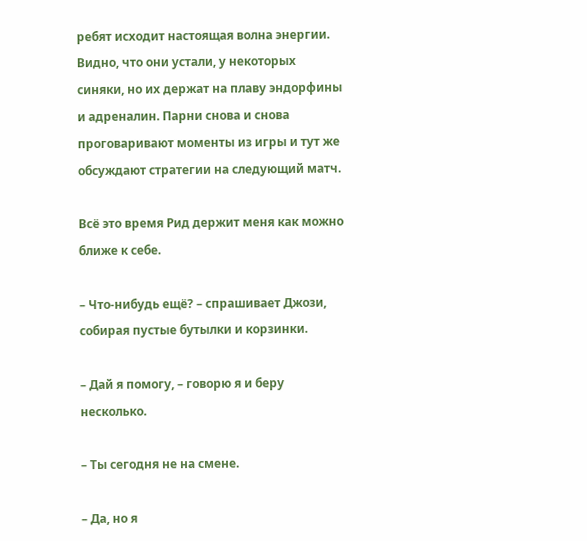ребят исходит настоящая волна энергии. Видно, что они устали, у некоторых синяки, но их держат на плаву эндорфины и адреналин. Парни снова и снова проговаривают моменты из игры и тут же обсуждают стратегии на следующий матч.

Всё это время Рид держит меня как можно ближе к себе.

– Что-нибудь ещё? – спрашивает Джози, собирая пустые бутылки и корзинки.

– Дай я помогу, – говорю я и беру несколько.

– Ты сегодня не на смене.

– Да, но я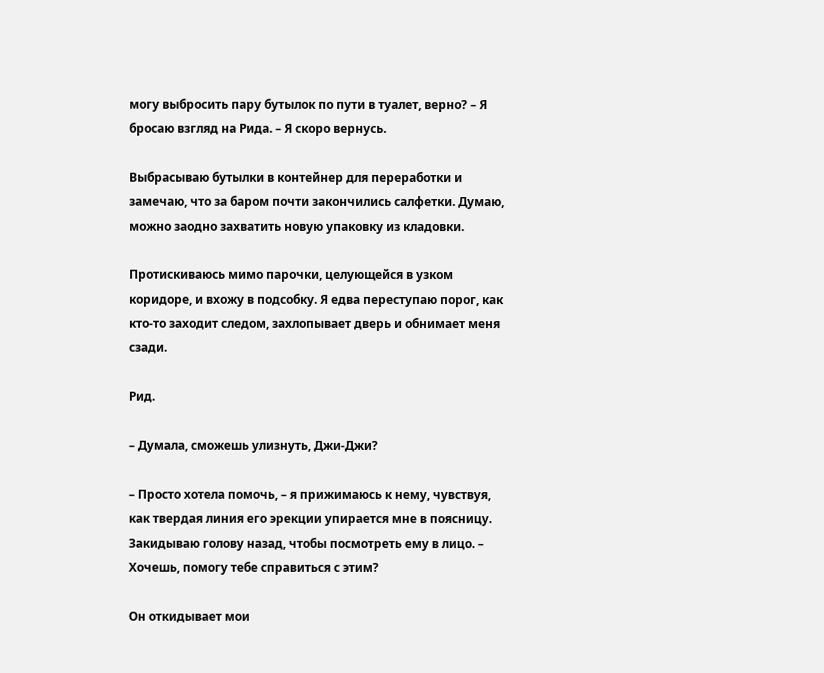могу выбросить пару бутылок по пути в туалет, верно? – Я бросаю взгляд на Рида. – Я скоро вернусь.

Выбрасываю бутылки в контейнер для переработки и замечаю, что за баром почти закончились салфетки. Думаю, можно заодно захватить новую упаковку из кладовки.

Протискиваюсь мимо парочки, целующейся в узком коридоре, и вхожу в подсобку. Я едва переступаю порог, как кто-то заходит следом, захлопывает дверь и обнимает меня сзади.

Рид.

– Думала, сможешь улизнуть, Джи-Джи?

– Просто хотела помочь, – я прижимаюсь к нему, чувствуя, как твердая линия его эрекции упирается мне в поясницу. Закидываю голову назад, чтобы посмотреть ему в лицо. – Хочешь, помогу тебе справиться с этим?

Он откидывает мои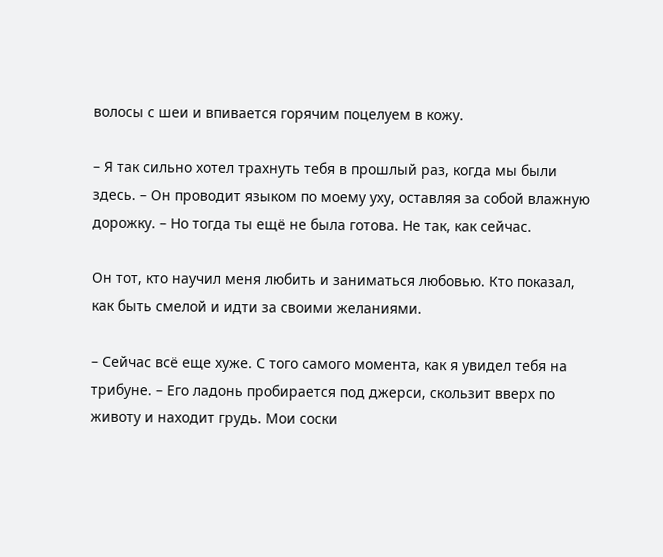волосы с шеи и впивается горячим поцелуем в кожу.

– Я так сильно хотел трахнуть тебя в прошлый раз, когда мы были здесь. – Он проводит языком по моему уху, оставляя за собой влажную дорожку. – Но тогда ты ещё не была готова. Не так, как сейчас.

Он тот, кто научил меня любить и заниматься любовью. Кто показал, как быть смелой и идти за своими желаниями.

– Сейчас всё еще хуже. С того самого момента, как я увидел тебя на трибуне. – Его ладонь пробирается под джерси, скользит вверх по животу и находит грудь. Мои соски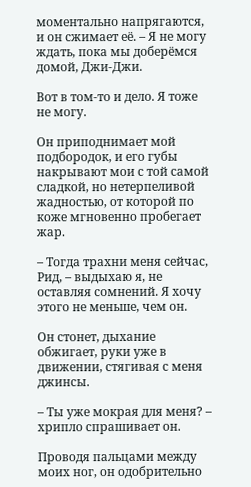моментально напрягаются, и он сжимает её. – Я не могу ждать, пока мы доберёмся домой, Джи-Джи.

Вот в том-то и дело. Я тоже не могу.

Он приподнимает мой подбородок, и его губы накрывают мои с той самой сладкой, но нетерпеливой жадностью, от которой по коже мгновенно пробегает жар.

– Тогда трахни меня сейчас, Рид, – выдыхаю я, не оставляя сомнений. Я хочу этого не меньше, чем он.

Он стонет, дыхание обжигает, руки уже в движении, стягивая с меня джинсы.

– Ты уже мокрая для меня? – хрипло спрашивает он.

Проводя пальцами между моих ног, он одобрительно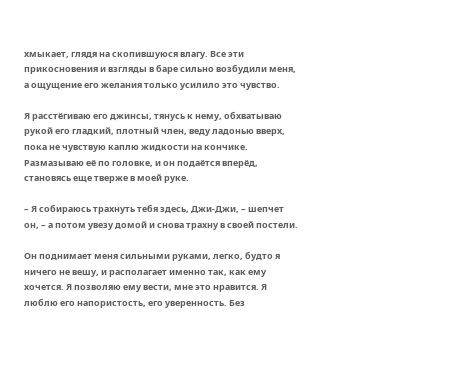хмыкает, глядя на скопившуюся влагу. Все эти прикосновения и взгляды в баре сильно возбудили меня, а ощущение его желания только усилило это чувство.

Я расстёгиваю его джинсы, тянусь к нему, обхватываю рукой его гладкий, плотный член, веду ладонью вверх, пока не чувствую каплю жидкости на кончике. Размазываю её по головке, и он подаётся вперёд, становясь еще тверже в моей руке.

– Я собираюсь трахнуть тебя здесь, Джи-Джи, – шепчет он, – а потом увезу домой и снова трахну в своей постели.

Он поднимает меня сильными руками, легко, будто я ничего не вешу, и располагает именно так, как ему хочется. Я позволяю ему вести, мне это нравится. Я люблю его напористость, его уверенность. Без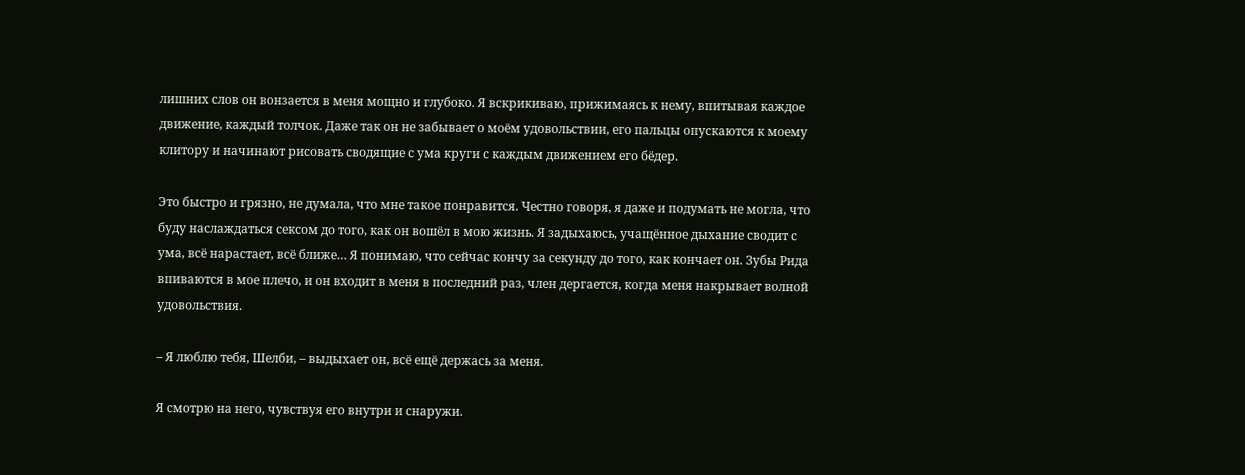лишних слов он вонзается в меня мощно и глубоко. Я вскрикиваю, прижимаясь к нему, впитывая каждое движение, каждый толчок. Даже так он не забывает о моём удовольствии, его пальцы опускаются к моему клитору и начинают рисовать сводящие с ума круги с каждым движением его бёдер.

Это быстро и грязно, не думала, что мне такое понравится. Честно говоря, я даже и подумать не могла, что буду наслаждаться сексом до того, как он вошёл в мою жизнь. Я задыхаюсь, учащённое дыхание сводит с ума, всё нарастает, всё ближе… Я понимаю, что сейчас кончу за секунду до того, как кончает он. Зубы Рида впиваются в мое плечо, и он входит в меня в последний раз, член дергается, когда меня накрывает волной удовольствия.

– Я люблю тебя, Шелби, – выдыхает он, всё ещё держась за меня.

Я смотрю на него, чувствуя его внутри и снаружи.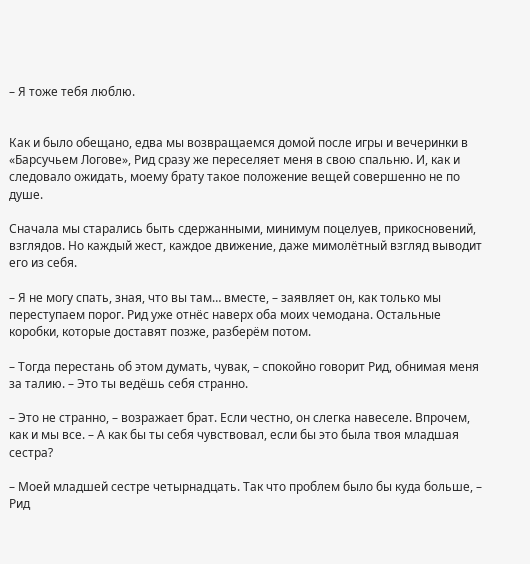– Я тоже тебя люблю.


Как и было обещано, едва мы возвращаемся домой после игры и вечеринки в «Барсучьем Логове», Рид сразу же переселяет меня в свою спальню. И, как и следовало ожидать, моему брату такое положение вещей совершенно не по душе.

Сначала мы старались быть сдержанными, минимум поцелуев, прикосновений, взглядов. Но каждый жест, каждое движение, даже мимолётный взгляд выводит его из себя.

– Я не могу спать, зная, что вы там… вместе, – заявляет он, как только мы переступаем порог. Рид уже отнёс наверх оба моих чемодана. Остальные коробки, которые доставят позже, разберём потом.

– Тогда перестань об этом думать, чувак, – спокойно говорит Рид, обнимая меня за талию. – Это ты ведёшь себя странно.

– Это не странно, – возражает брат. Если честно, он слегка навеселе. Впрочем, как и мы все. – А как бы ты себя чувствовал, если бы это была твоя младшая сестра?

– Моей младшей сестре четырнадцать. Так что проблем было бы куда больше, – Рид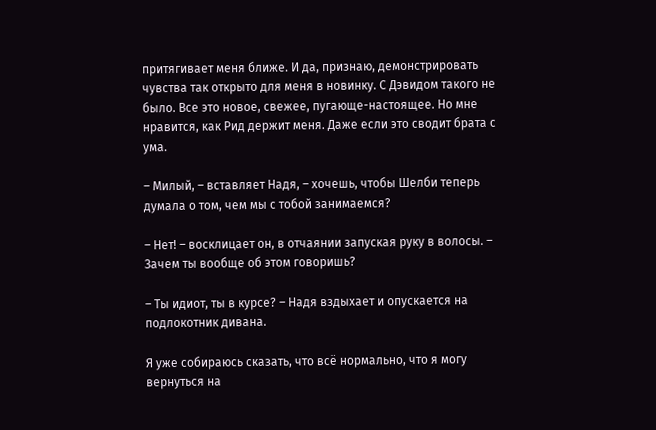притягивает меня ближе. И да, признаю, демонстрировать чувства так открыто для меня в новинку. С Дэвидом такого не было. Все это новое, свежее, пугающе-настоящее. Но мне нравится, как Рид держит меня. Даже если это сводит брата с ума.

– Милый, – вставляет Надя, – хочешь, чтобы Шелби теперь думала о том, чем мы с тобой занимаемся?

– Нет! – восклицает он, в отчаянии запуская руку в волосы. – Зачем ты вообще об этом говоришь?

– Ты идиот, ты в курсе? – Надя вздыхает и опускается на подлокотник дивана.

Я уже собираюсь сказать, что всё нормально, что я могу вернуться на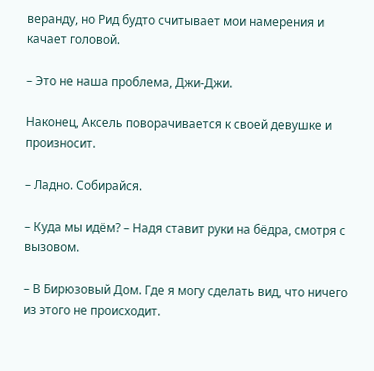веранду, но Рид будто считывает мои намерения и качает головой.

– Это не наша проблема, Джи-Джи.

Наконец, Аксель поворачивается к своей девушке и произносит.

– Ладно. Собирайся.

– Куда мы идём? – Надя ставит руки на бёдра, смотря с вызовом.

– В Бирюзовый Дом. Где я могу сделать вид, что ничего из этого не происходит.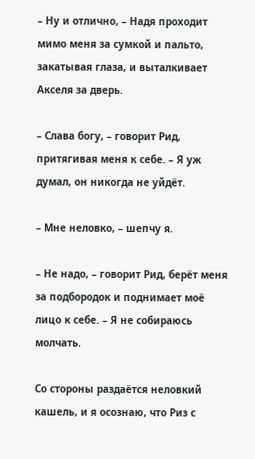– Ну и отлично, – Надя проходит мимо меня за сумкой и пальто, закатывая глаза, и выталкивает Акселя за дверь.

– Слава богу, – говорит Рид, притягивая меня к себе. – Я уж думал, он никогда не уйдёт.

– Мне неловко, – шепчу я.

– Не надо, – говорит Рид, берёт меня за подбородок и поднимает моё лицо к себе. – Я не собираюсь молчать.

Со стороны раздаётся неловкий кашель, и я осознаю, что Риз с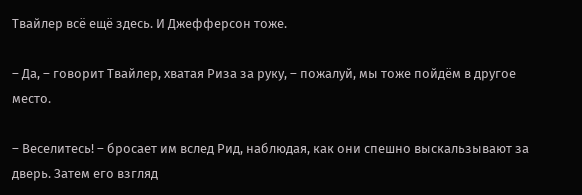Твайлер всё ещё здесь. И Джефферсон тоже.

– Да, – говорит Твайлер, хватая Риза за руку, – пожалуй, мы тоже пойдём в другое место.

– Веселитесь! – бросает им вслед Рид, наблюдая, как они спешно выскальзывают за дверь. Затем его взгляд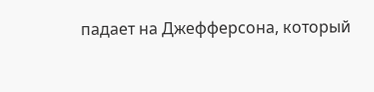падает на Джефферсона, который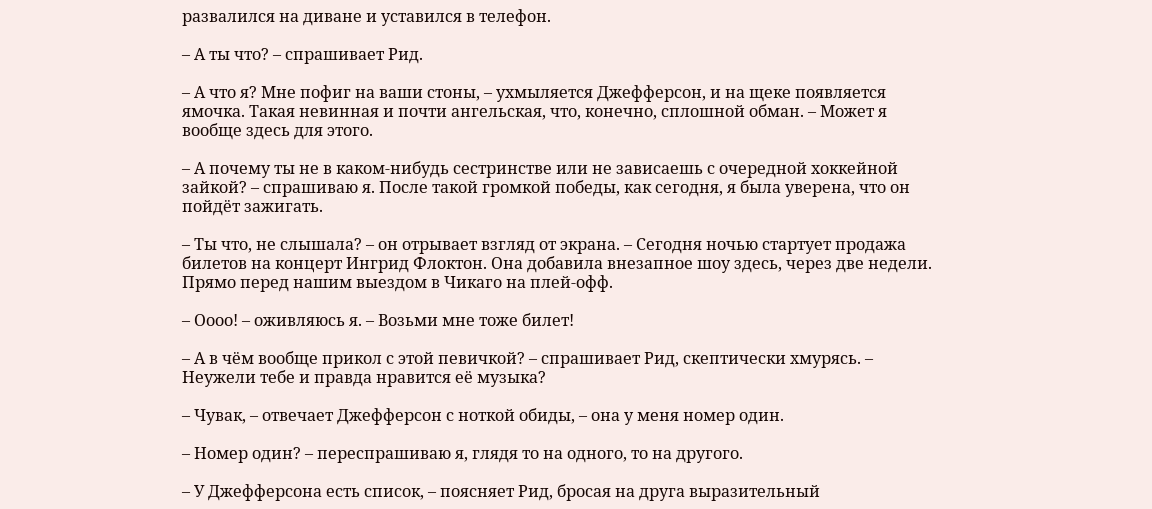развалился на диване и уставился в телефон.

– А ты что? – спрашивает Рид.

– А что я? Мне пофиг на ваши стоны, – ухмыляется Джефферсон, и на щеке появляется ямочка. Такая невинная и почти ангельская, что, конечно, сплошной обман. – Может я вообще здесь для этого.

– А почему ты не в каком-нибудь сестринстве или не зависаешь с очередной хоккейной зайкой? – спрашиваю я. После такой громкой победы, как сегодня, я была уверена, что он пойдёт зажигать.

– Ты что, не слышала? – он отрывает взгляд от экрана. – Сегодня ночью стартует продажа билетов на концерт Ингрид Флоктон. Она добавила внезапное шоу здесь, через две недели. Прямо перед нашим выездом в Чикаго на плей-офф.

– Оооо! – оживляюсь я. – Возьми мне тоже билет!

– А в чём вообще прикол с этой певичкой? – спрашивает Рид, скептически хмурясь. – Неужели тебе и правда нравится её музыка?

– Чувак, – отвечает Джефферсон с ноткой обиды, – она у меня номер один.

– Номер один? – переспрашиваю я, глядя то на одного, то на другого.

– У Джефферсона есть список, – поясняет Рид, бросая на друга выразительный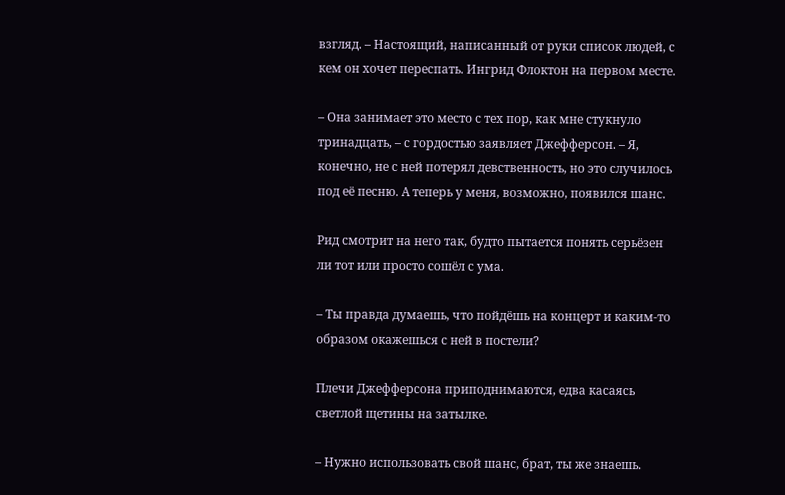взгляд. – Настоящий, написанный от руки список людей, с кем он хочет переспать. Ингрид Флоктон на первом месте.

– Она занимает это место с тех пор, как мне стукнуло тринадцать, – с гордостью заявляет Джефферсон. – Я, конечно, не с ней потерял девственность, но это случилось под её песню. А теперь у меня, возможно, появился шанс.

Рид смотрит на него так, будто пытается понять серьёзен ли тот или просто сошёл с ума.

– Ты правда думаешь, что пойдёшь на концерт и каким-то образом окажешься с ней в постели?

Плечи Джефферсона приподнимаются, едва касаясь светлой щетины на затылке.

– Нужно использовать свой шанс, брат, ты же знаешь.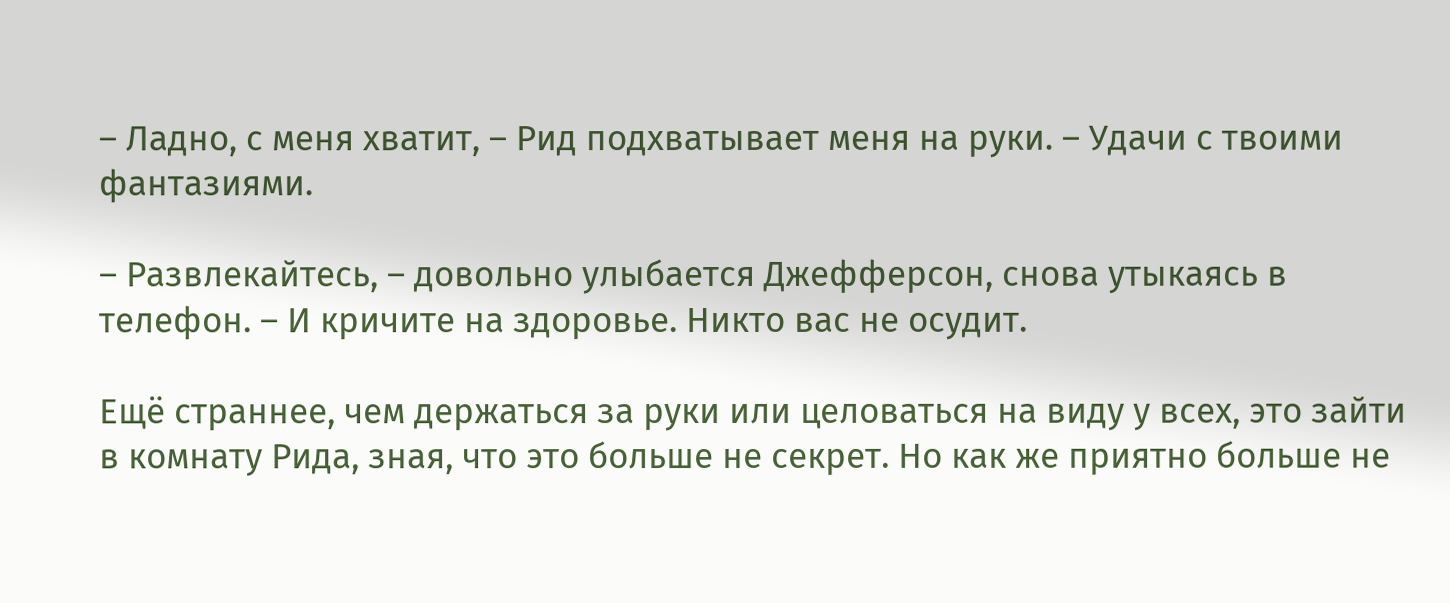– Ладно, с меня хватит, – Рид подхватывает меня на руки. – Удачи с твоими фантазиями.

– Развлекайтесь, – довольно улыбается Джефферсон, снова утыкаясь в телефон. – И кричите на здоровье. Никто вас не осудит.

Ещё страннее, чем держаться за руки или целоваться на виду у всех, это зайти в комнату Рида, зная, что это больше не секрет. Но как же приятно больше не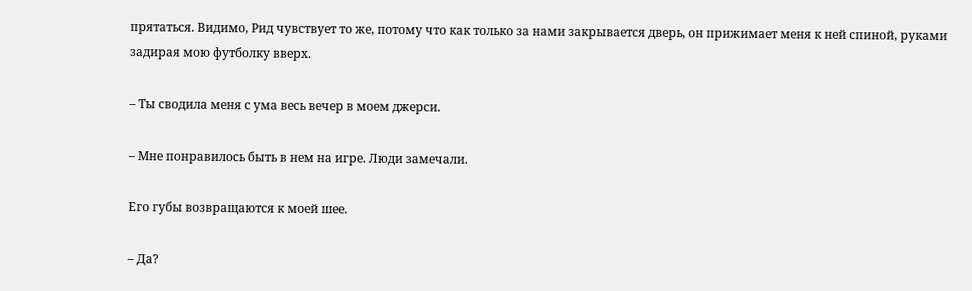прятаться. Видимо, Рид чувствует то же, потому что как только за нами закрывается дверь, он прижимает меня к ней спиной, руками задирая мою футболку вверх.

– Ты сводила меня с ума весь вечер в моем джерси.

– Мне понравилось быть в нем на игре. Люди замечали.

Его губы возвращаются к моей шее.

– Да?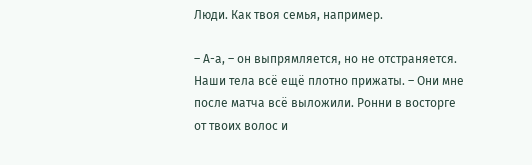Люди. Как твоя семья, например.

– А-а, – он выпрямляется, но не отстраняется. Наши тела всё ещё плотно прижаты. – Они мне после матча всё выложили. Ронни в восторге от твоих волос и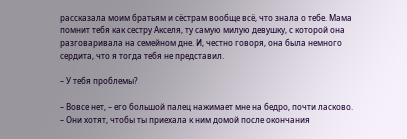рассказала моим братьям и сёстрам вообще всё, что знала о тебе. Мама помнит тебя как сестру Акселя, ту самую милую девушку, с которой она разговаривала на семейном дне. И, честно говоря, она была немного сердита, что я тогда тебя не представил.

– У тебя проблемы?

– Вовсе нет, – его большой палец нажимает мне на бедро, почти ласково. – Они хотят, чтобы ты приехала к ним домой после окончания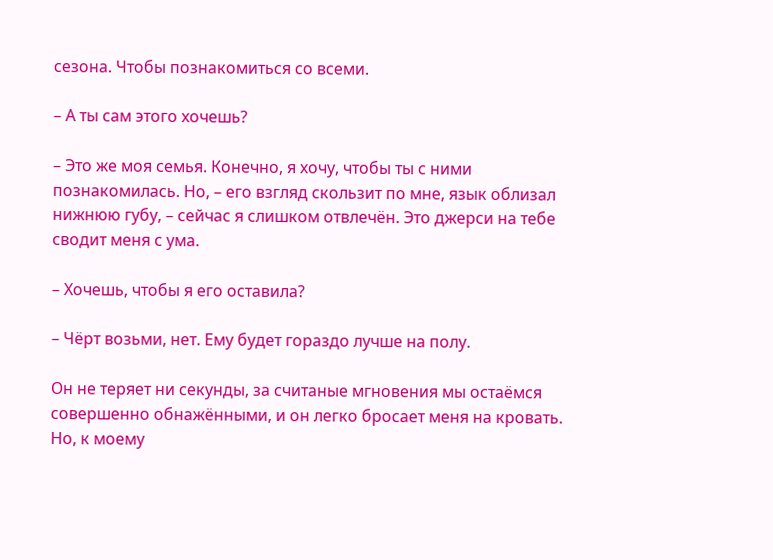сезона. Чтобы познакомиться со всеми.

– А ты сам этого хочешь?

– Это же моя семья. Конечно, я хочу, чтобы ты с ними познакомилась. Но, – его взгляд скользит по мне, язык облизал нижнюю губу, – сейчас я слишком отвлечён. Это джерси на тебе сводит меня с ума.

– Хочешь, чтобы я его оставила?

– Чёрт возьми, нет. Ему будет гораздо лучше на полу.

Он не теряет ни секунды, за считаные мгновения мы остаёмся совершенно обнажёнными, и он легко бросает меня на кровать. Но, к моему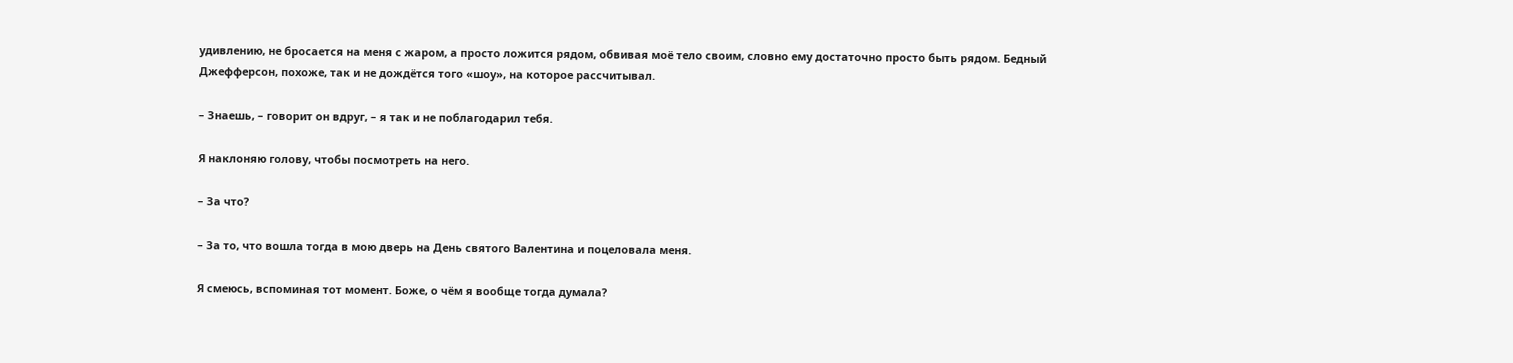удивлению, не бросается на меня с жаром, а просто ложится рядом, обвивая моё тело своим, словно ему достаточно просто быть рядом. Бедный Джефферсон, похоже, так и не дождётся того «шоу», на которое рассчитывал.

– Знаешь, – говорит он вдруг, – я так и не поблагодарил тебя.

Я наклоняю голову, чтобы посмотреть на него.

– За что?

– За то, что вошла тогда в мою дверь на День святого Валентина и поцеловала меня.

Я смеюсь, вспоминая тот момент. Боже, о чём я вообще тогда думала?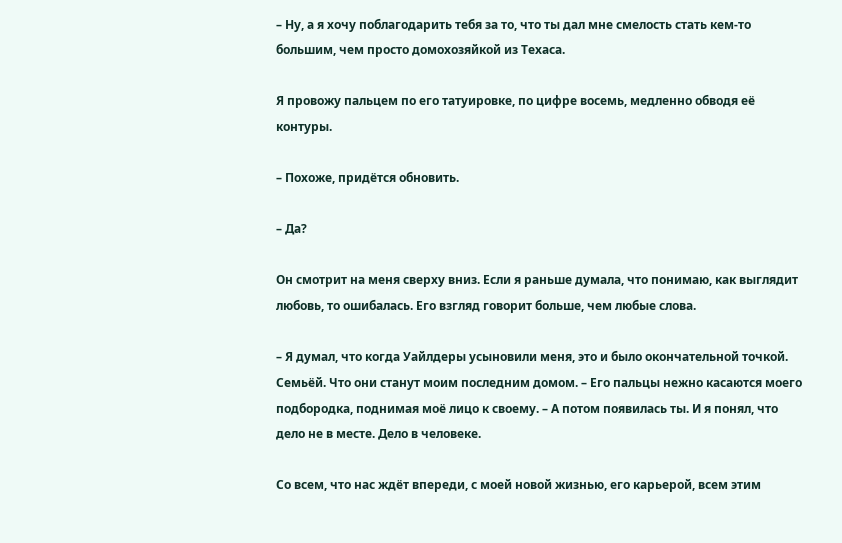– Ну, а я хочу поблагодарить тебя за то, что ты дал мне смелость стать кем-то большим, чем просто домохозяйкой из Техаса.

Я провожу пальцем по его татуировке, по цифре восемь, медленно обводя её контуры.

– Похоже, придётся обновить.

– Да?

Он смотрит на меня сверху вниз. Если я раньше думала, что понимаю, как выглядит любовь, то ошибалась. Его взгляд говорит больше, чем любые слова.

– Я думал, что когда Уайлдеры усыновили меня, это и было окончательной точкой. Семьёй. Что они станут моим последним домом. – Его пальцы нежно касаются моего подбородка, поднимая моё лицо к своему. – А потом появилась ты. И я понял, что дело не в месте. Дело в человеке.

Со всем, что нас ждёт впереди, с моей новой жизнью, его карьерой, всем этим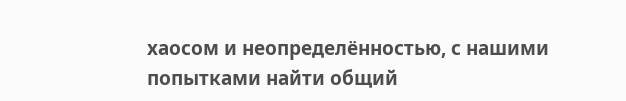хаосом и неопределённостью, с нашими попытками найти общий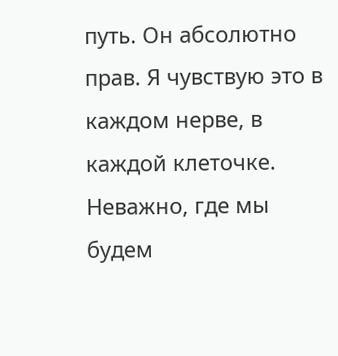путь. Он абсолютно прав. Я чувствую это в каждом нерве, в каждой клеточке. Неважно, где мы будем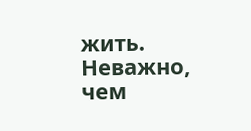жить. Неважно, чем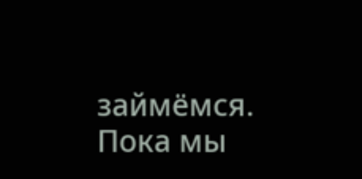займёмся. Пока мы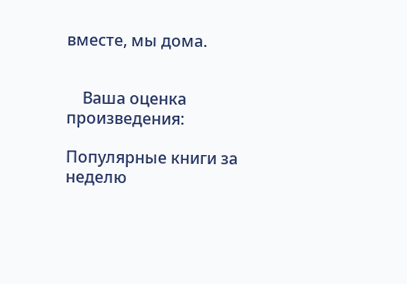вместе, мы дома.


    Ваша оценка произведения:

Популярные книги за неделю